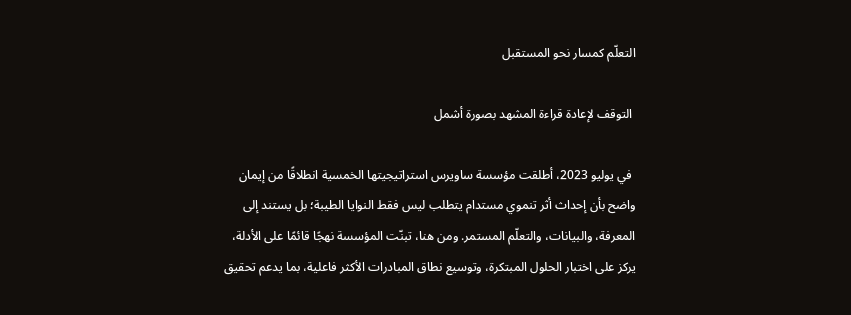التعلّم كمسار نحو المستقبل

 التوقف لإعادة قراءة المشهد بصورة أشمل

 في يوليو 2023، أطلقت مؤسسة ساويرس استراتيجيتها الخمسية انطلاقًا من إيمان واضح بأن إحداث أثر تنموي مستدام يتطلب ليس فقط النوايا الطيبة؛ بل يستند إلى المعرفة، والبيانات، والتعلّم المستمر. ومن هنا، تبنّت المؤسسة نهجًا قائمًا على الأدلة، يركز على اختبار الحلول المبتكرة، وتوسيع نطاق المبادرات الأكثر فاعلية، بما يدعم تحقيق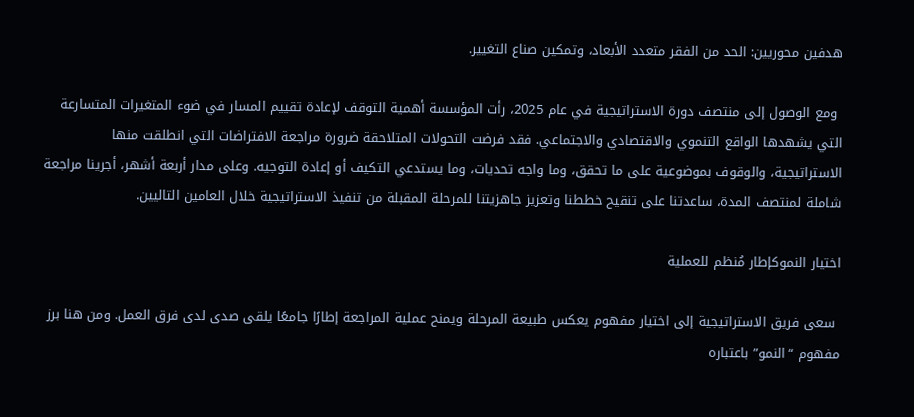هدفين محوريين: الحد من الفقر متعدد الأبعاد، وتمكين صناع التغيير.

 ومع الوصول إلى منتصف دورة الاستراتيجية في عام 2025، رأت المؤسسة أهمية التوقف لإعادة تقييم المسار في ضوء المتغيرات المتسارعة التي يشهدها الواقع التنموي والاقتصادي والاجتماعي. فقد فرضت التحولات المتلاحقة ضرورة مراجعة الافتراضات التي انطلقت منها الاستراتيجية، والوقوف بموضوعية على ما تحقق، وما واجه تحديات، وما يستدعي التكيف أو إعادة التوجيه. وعلى مدار أربعة أشهر، أجرينا مراجعة شاملة لمنتصف المدة، ساعدتنا على تنقيح خططنا وتعزيز جاهزيتنا للمرحلة المقبلة من تنفيذ الاستراتيجية خلال العامين التاليين.

اختيار النموكإطار مُنظم للعملية

 سعى فريق الاستراتيجية إلى اختيار مفهوم يعكس طبيعة المرحلة ويمنح عملية المراجعة إطارًا جامعًا يلقى صدى لدى فرق العمل. ومن هنا برز مفهوم “النمو” باعتباره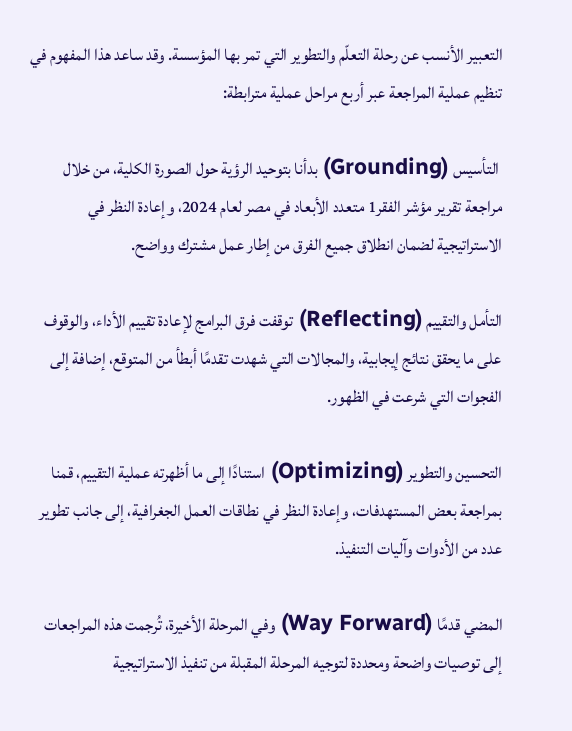التعبير الأنسب عن رحلة التعلّم والتطوير التي تمر بها المؤسسة. وقد ساعد هذا المفهوم في تنظيم عملية المراجعة عبر أربع مراحل عملية مترابطة:

 التأسيس (Grounding) بدأنا بتوحيد الرؤية حول الصورة الكلية، من خلال مراجعة تقرير مؤشر الفقر1 متعدد الأبعاد في مصر لعام 2024، وإعادة النظر في الاستراتيجية لضمان انطلاق جميع الفرق من إطار عمل مشترك وواضح.

التأمل والتقييم (Reflecting) توقفت فرق البرامج لإعادة تقييم الأداء، والوقوف على ما يحقق نتائج إيجابية، والمجالات التي شهدت تقدمًا أبطأ من المتوقع، إضافة إلى الفجوات التي شرعت في الظهور.

التحسين والتطوير (Optimizing) استنادًا إلى ما أظهرته عملية التقييم، قمنا بمراجعة بعض المستهدفات، وإعادة النظر في نطاقات العمل الجغرافية، إلى جانب تطوير عدد من الأدوات وآليات التنفيذ.

المضي قدمًا (Way Forward) وفي المرحلة الأخيرة، تُرجمت هذه المراجعات إلى توصيات واضحة ومحددة لتوجيه المرحلة المقبلة من تنفيذ الاستراتيجية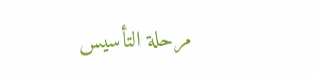مرحلة التأسيس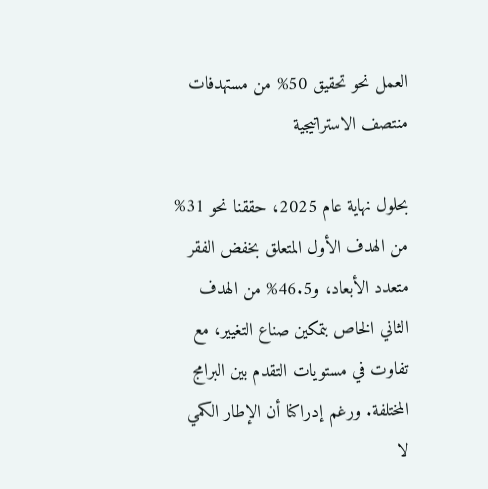العمل نحو تحقيق 50% من مستهدفات منتصف الاستراتيجية

بحلول نهاية عام 2025، حققنا نحو 31% من الهدف الأول المتعلق بخفض الفقر متعدد الأبعاد، و46.5% من الهدف الثاني الخاص بتمكين صناع التغيير، مع تفاوت في مستويات التقدم بين البرامج المختلفة. ورغم إدراكنا أن الإطار الكمي لا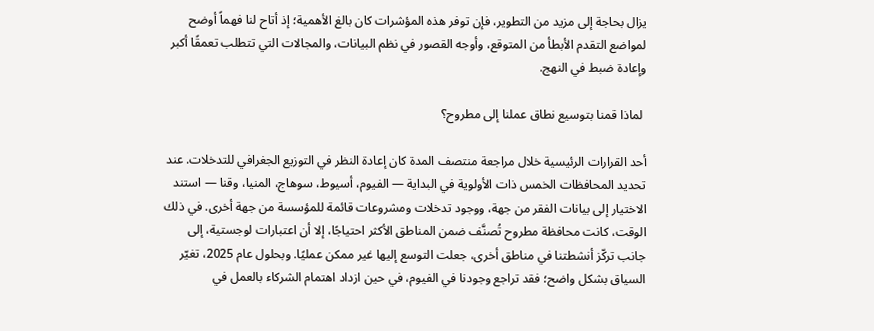يزال بحاجة إلى مزيد من التطوير، فإن توفر هذه المؤشرات كان بالغ الأهمية؛ إذ أتاح لنا فهماً أوضح لمواضع التقدم الأبطأ من المتوقع، وأوجه القصور في نظم البيانات، والمجالات التي تتطلب تعمقًا أكبر وإعادة ضبط في النهج.

 لماذا قمنا بتوسيع نطاق عملنا إلى مطروح؟

أحد القرارات الرئيسية خلال مراجعة منتصف المدة كان إعادة النظر في التوزيع الجغرافي للتدخلات. عند تحديد المحافظات الخمس ذات الأولوية في البداية — الفيوم، أسيوط، سوهاج، المنيا، وقنا — استند الاختيار إلى بيانات الفقر من جهة، ووجود تدخلات ومشروعات قائمة للمؤسسة من جهة أخرى. في ذلك الوقت، كانت محافظة مطروح تُصنَّف ضمن المناطق الأكثر احتياجًا، إلا أن اعتبارات لوجستية، إلى جانب تركّز أنشطتنا في مناطق أخرى، جعلت التوسع إليها غير ممكن عمليًا. وبحلول عام 2025، تغيّر السياق بشكل واضح؛ فقد تراجع وجودنا في الفيوم، في حين ازداد اهتمام الشركاء بالعمل في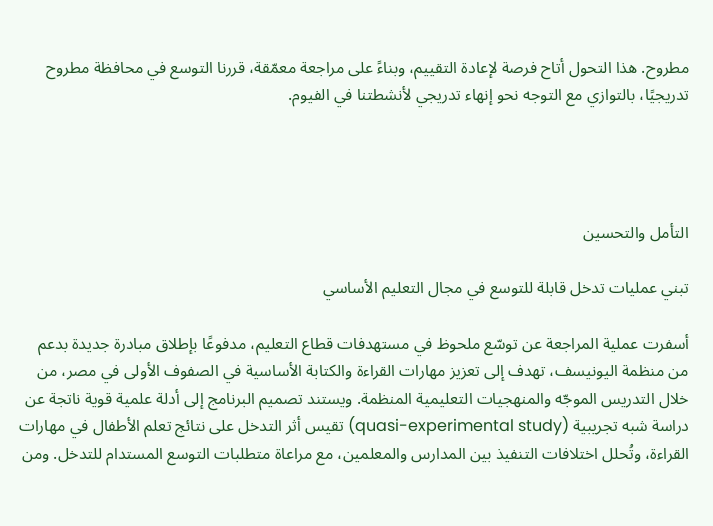مطروح. هذا التحول أتاح فرصة لإعادة التقييم، وبناءً على مراجعة معمّقة، قررنا التوسع في محافظة مطروح تدريجيًا، بالتوازي مع التوجه نحو إنهاء تدريجي لأنشطتنا في الفيوم.




التأمل والتحسين

تبني عمليات تدخل قابلة للتوسع في مجال التعليم الأساسي

أسفرت عملية المراجعة عن توسّع ملحوظ في مستهدفات قطاع التعليم، مدفوعًا بإطلاق مبادرة جديدة بدعم من منظمة اليونيسف، تهدف إلى تعزيز مهارات القراءة والكتابة الأساسية في الصفوف الأولى في مصر، من خلال التدريس الموجّه والمنهجيات التعليمية المنظمة. ويستند تصميم البرنامج إلى أدلة علمية قوية ناتجة عن دراسة شبه تجريبية (quasi-experimental study) تقيس أثر التدخل على نتائج تعلم الأطفال في مهارات القراءة، وتُحلل اختلافات التنفيذ بين المدارس والمعلمين، مع مراعاة متطلبات التوسع المستدام للتدخل. ومن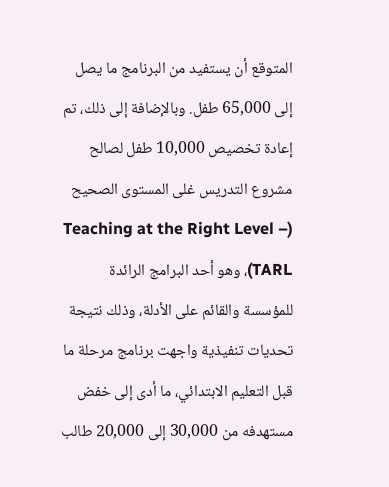المتوقع أن يستفيد من البرنامج ما يصل إلى 65,000 طفل. وبالإضافة إلى ذلك، تم إعادة تخصيص 10,000 طفل لصالح مشروع التدريس غلى المستوى الصحيح (Teaching at the Right Level – TARL)، وهو أحد البرامج الرائدة للمؤسسة والقائم على الأدلة، وذلك نتيجة تحديات تنفيذية واجهت برنامج مرحلة ما قبل التعليم الابتدائي، ما أدى إلى خفض مستهدفه من 30,000 إلى 20,000 طالب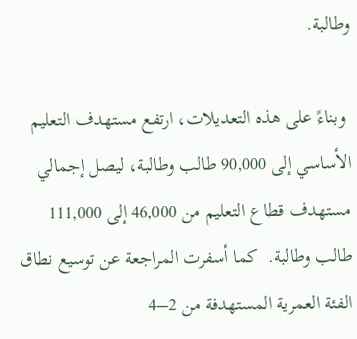وطالبة.

 وبناءً على هذه التعديلات، ارتفع مستهدف التعليم الأساسي إلى 90,000 طالب وطالبة، ليصل إجمالي مستهدف قطاع التعليم من 46,000 إلى 111,000 طالب وطالبة.  كما أسفرت المراجعة عن توسيع نطاق الفئة العمرية المستهدفة من 2–4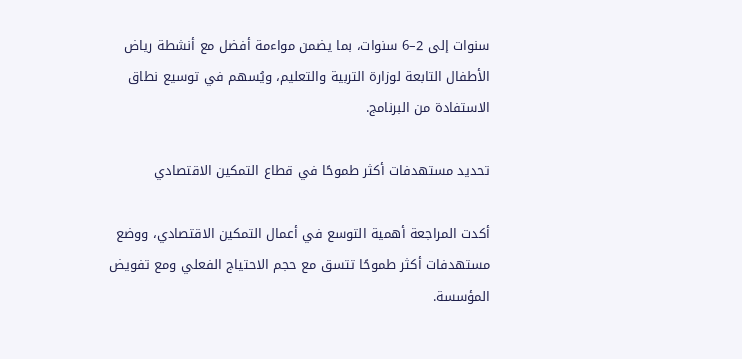سنوات إلى 2–6 سنوات، بما يضمن مواءمة أفضل مع أنشطة رياض الأطفال التابعة لوزارة التربية والتعليم، ويُسهم في توسيع نطاق الاستفادة من البرنامج.

تحديد مستهدفات أكثر طموحًا في قطاع التمكين الاقتصادي

أكدت المراجعة أهمية التوسع في أعمال التمكين الاقتصادي، ووضع مستهدفات أكثر طموحًا تتسق مع حجم الاحتياج الفعلي ومع تفويض المؤسسة.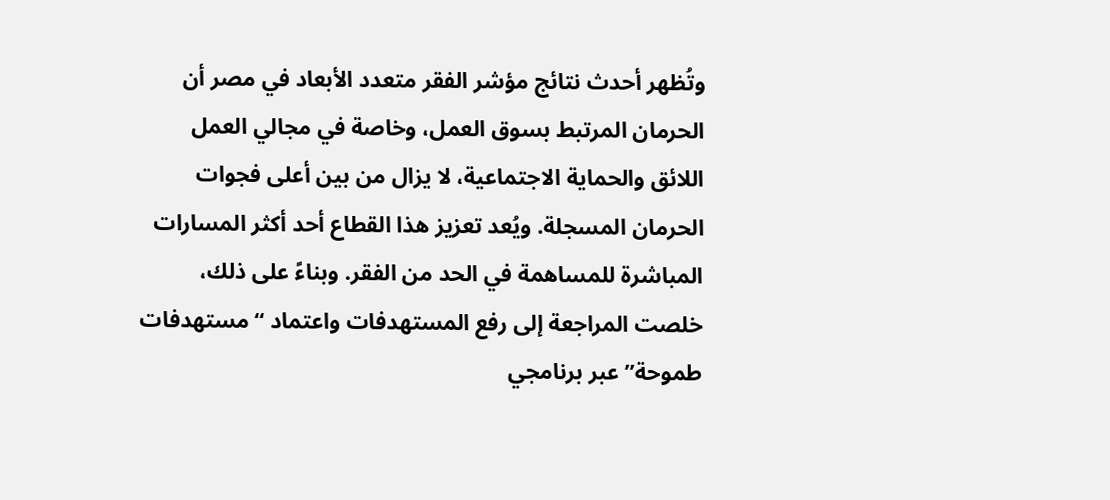وتُظهر أحدث نتائج مؤشر الفقر متعدد الأبعاد في مصر أن الحرمان المرتبط بسوق العمل، وخاصة في مجالي العمل اللائق والحماية الاجتماعية، لا يزال من بين أعلى فجوات الحرمان المسجلة. ويُعد تعزيز هذا القطاع أحد أكثر المسارات المباشرة للمساهمة في الحد من الفقر. وبناءً على ذلك، خلصت المراجعة إلى رفع المستهدفات واعتماد “مستهدفات طموحة” عبر برنامجي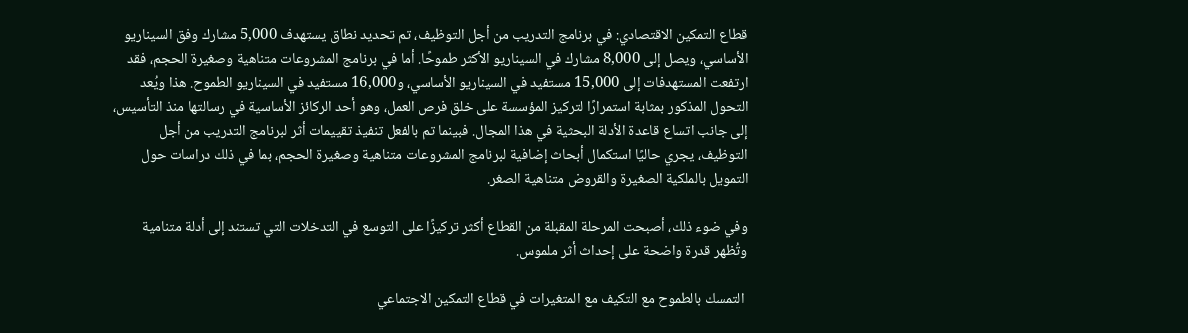قطاع التمكين الاقتصادي: في برنامج التدريب من أجل التوظيف، تم تحديد نطاق يستهدف 5,000 مشارك وفق السيناريو الأساسي، ويصل إلى 8,000 مشارك في السيناريو الأكثر طموحًا. أما في برنامج المشروعات متناهية وصغيرة الحجم، فقد ارتفعت المستهدفات إلى 15,000 مستفيد في السيناريو الأساسي، و16,000 مستفيد في السيناريو الطموح. هذا ويُعد التحول المذكور بمثابة استمرارًا لتركيز المؤسسة على خلق فرص العمل، وهو أحد الركائز الأساسية في رسالتها منذ التأسيس، إلى جانب اتساع قاعدة الأدلة البحثية في هذا المجال. فبينما تم بالفعل تنفيذ تقييمات أثر لبرنامج التدريب من أجل التوظيف، يجري حاليًا استكمال أبحاث إضافية لبرنامج المشروعات متناهية وصغيرة الحجم، بما في ذلك دراسات حول التمويل بالملكية الصغيرة والقروض متناهية الصغر.

وفي ضوء ذلك، أصبحت المرحلة المقبلة من القطاع أكثر تركيزًا على التوسع في التدخلات التي تستند إلى أدلة متنامية وتُظهر قدرة واضحة على إحداث أثر ملموس.

 التمسك بالطموح مع التكيف مع المتغيرات في قطاع التمكين الاجتماعي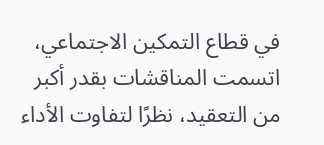في قطاع التمكين الاجتماعي، اتسمت المناقشات بقدر أكبر من التعقيد، نظرًا لتفاوت الأداء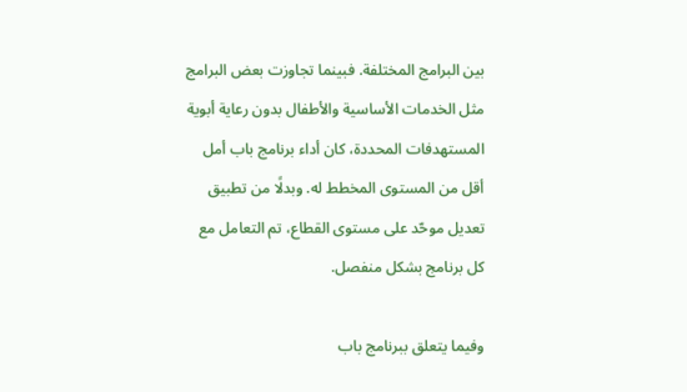بين البرامج المختلفة. فبينما تجاوزت بعض البرامج مثل الخدمات الأساسية والأطفال بدون رعاية أبوية المستهدفات المحددة، كان أداء برنامج باب أمل أقل من المستوى المخطط له. وبدلًا من تطبيق تعديل موحّد على مستوى القطاع، تم التعامل مع كل برنامج بشكل منفصل.

وفيما يتعلق ببرنامج باب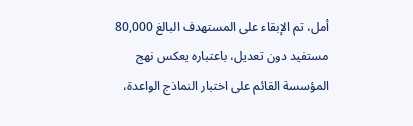أمل، تم الإبقاء على المستهدف البالغ 80,000 مستفيد دون تعديل، باعتباره يعكس نهج المؤسسة القائم على اختبار النماذج الواعدة،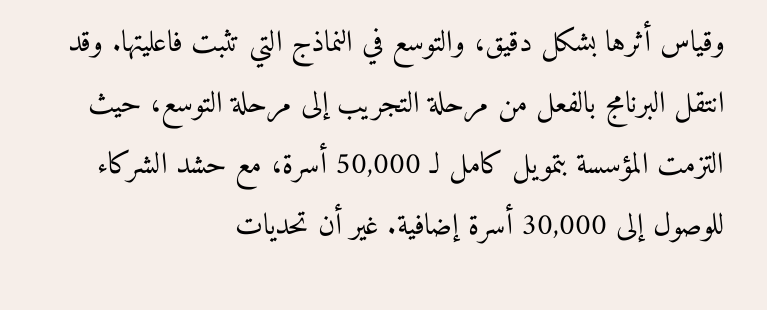وقياس أثرها بشكل دقيق، والتوسع في النماذج التي تثبت فاعليتها. وقد انتقل البرنامج بالفعل من مرحلة التجريب إلى مرحلة التوسع، حيث التزمت المؤسسة بتمويل كامل لـ 50,000 أسرة، مع حشد الشركاء للوصول إلى 30,000 أسرة إضافية. غير أن تحديات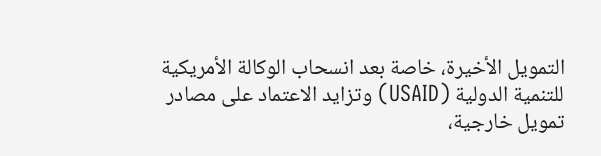التمويل الأخيرة، خاصة بعد انسحاب الوكالة الأمريكية للتنمية الدولية (USAID) وتزايد الاعتماد على مصادر تمويل خارجية،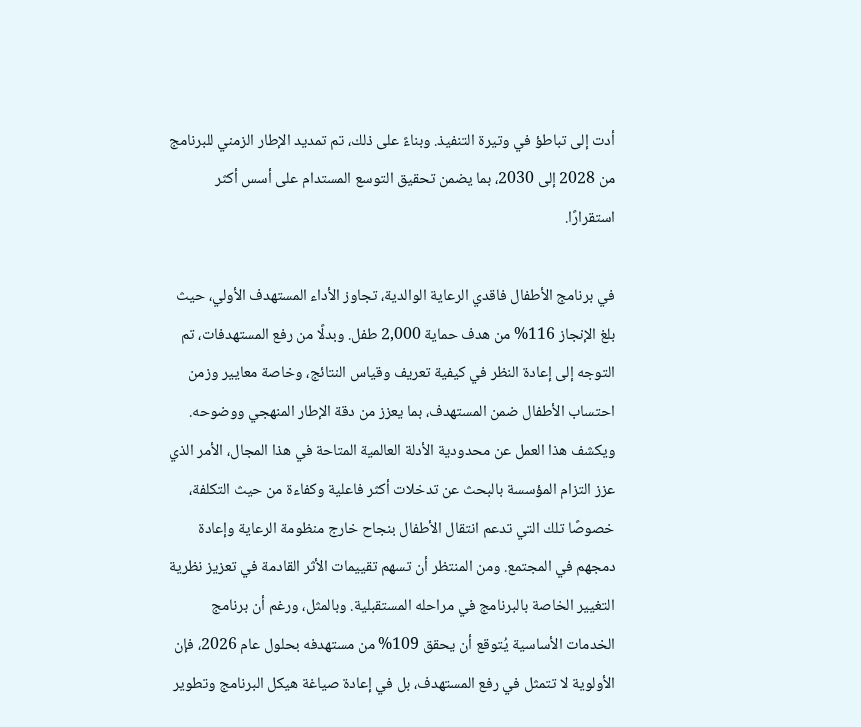أدت إلى تباطؤ في وتيرة التنفيذ. وبناءً على ذلك، تم تمديد الإطار الزمني للبرنامج من 2028 إلى 2030، بما يضمن تحقيق التوسع المستدام على أسس أكثر استقرارًا.

في برنامج الأطفال فاقدي الرعاية الوالدية، تجاوز الأداء المستهدف الأولي، حيث بلغ الإنجاز 116% من هدف حماية 2,000 طفل. وبدلًا من رفع المستهدفات، تم التوجه إلى إعادة النظر في كيفية تعريف وقياس النتائج، وخاصة معايير وزمن احتساب الأطفال ضمن المستهدف، بما يعزز من دقة الإطار المنهجي ووضوحه. ويكشف هذا العمل عن محدودية الأدلة العالمية المتاحة في هذا المجال، الأمر الذي عزز التزام المؤسسة بالبحث عن تدخلات أكثر فاعلية وكفاءة من حيث التكلفة، خصوصًا تلك التي تدعم انتقال الأطفال بنجاح خارج منظومة الرعاية وإعادة دمجهم في المجتمع. ومن المنتظر أن تسهم تقييمات الأثر القادمة في تعزيز نظرية التغيير الخاصة بالبرنامج في مراحله المستقبلية. وبالمثل، ورغم أن برنامج الخدمات الأساسية يُتوقع أن يحقق 109% من مستهدفه بحلول عام 2026، فإن الأولوية لا تتمثل في رفع المستهدف، بل في إعادة صياغة هيكل البرنامج وتطوير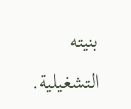بنيته التشغيلية.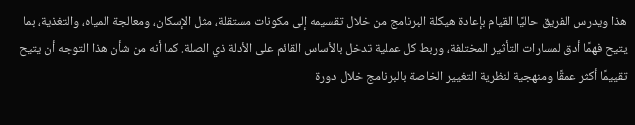هذا ويدرس الفريق حاليًا القيام بإعادة هيكلة البرنامج من خلال تقسيمه إلى مكونات مستقلة، مثل الإسكان، ومعالجة المياه، والتغذية، بما يتيح فهمًا أدق لمسارات التأثير المختلفة، وربط كل عملية تدخل بالأساس القائم على الأدلة ذي الصلة. كما أنه من شأن هذا التوجه أن يتيح تقييمًا أكثر عمقًا ومنهجية لنظرية التغيير الخاصة بالبرنامج خلال دورة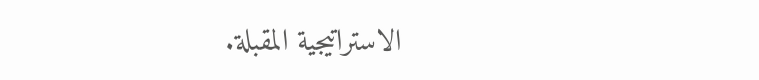الاستراتيجية المقبلة.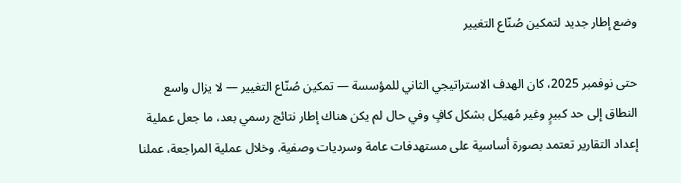وضع إطار جديد لتمكين صُنّاع التغيير

حتى نوفمبر 2025، كان الهدف الاستراتيجي الثاني للمؤسسة — تمكين صُنّاع التغيير — لا يزال واسع النطاق إلى حد كبيرٍ وغير مُهيكل بشكل كافٍ وفي حال لم يكن هناك إطار نتائج رسمي بعد، ما جعل عملية إعداد التقارير تعتمد بصورة أساسية على مستهدفات عامة وسرديات وصفية. وخلال عملية المراجعة، عملنا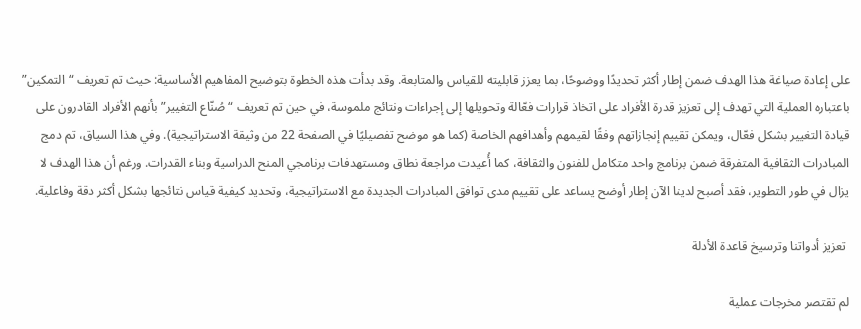على إعادة صياغة هذا الهدف ضمن إطار أكثر تحديدًا ووضوحًا، بما يعزز قابليته للقياس والمتابعة. وقد بدأت هذه الخطوة بتوضيح المفاهيم الأساسية: حيث تم تعريف “التمكين” باعتباره العملية التي تهدف إلى تعزيز قدرة الأفراد على اتخاذ قرارات فعّالة وتحويلها إلى إجراءات ونتائج ملموسة، في حين تم تعريف “صُنّاع التغيير” بأنهم الأفراد القادرون على قيادة التغيير بشكل فعّال، ويمكن تقييم إنجازاتهم وفقًا لقيمهم وأهدافهم الخاصة (كما هو موضح تفصيليًا في الصفحة 22 من وثيقة الاستراتيجية). وفي هذا السياق، تم دمج المبادرات الثقافية المتفرقة ضمن برنامج واحد متكامل للفنون والثقافة، كما أُعيدت مراجعة نطاق ومستهدفات برنامجي المنح الدراسية وبناء القدرات. ورغم أن هذا الهدف لا يزال في طور التطوير، فقد أصبح لدينا الآن إطار أوضح يساعد على تقييم مدى توافق المبادرات الجديدة مع الاستراتيجية، وتحديد كيفية قياس نتائجها بشكل أكثر دقة وفاعلية.

 تعزيز أدواتنا وترسيخ قاعدة الأدلة

لم تقتصر مخرجات عملية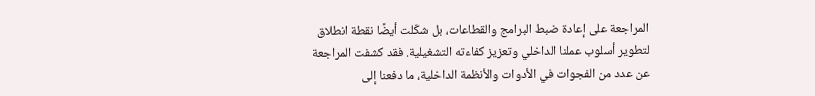المراجعة على إعادة ضبط البرامج والقطاعات، بل شكّلت أيضًا نقطة انطلاق لتطوير أسلوب عملنا الداخلي وتعزيز كفاءته التشغيلية. فقد كشفت المراجعة عن عدد من الفجوات في الأدوات والأنظمة الداخلية، ما دفعنا إلى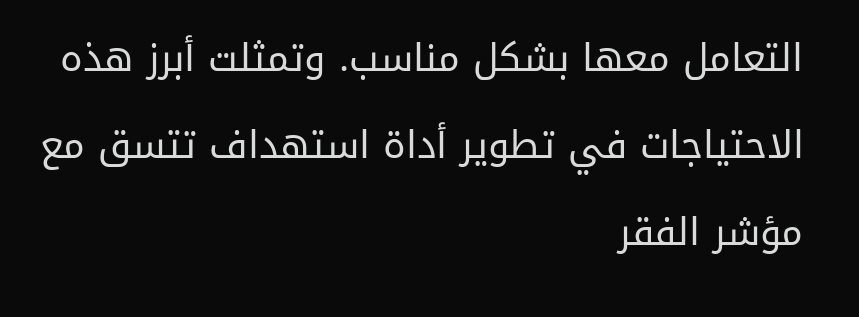التعامل معها بشكل مناسب. وتمثلت أبرز هذه الاحتياجات في تطوير أداة استهداف تتسق مع مؤشر الفقر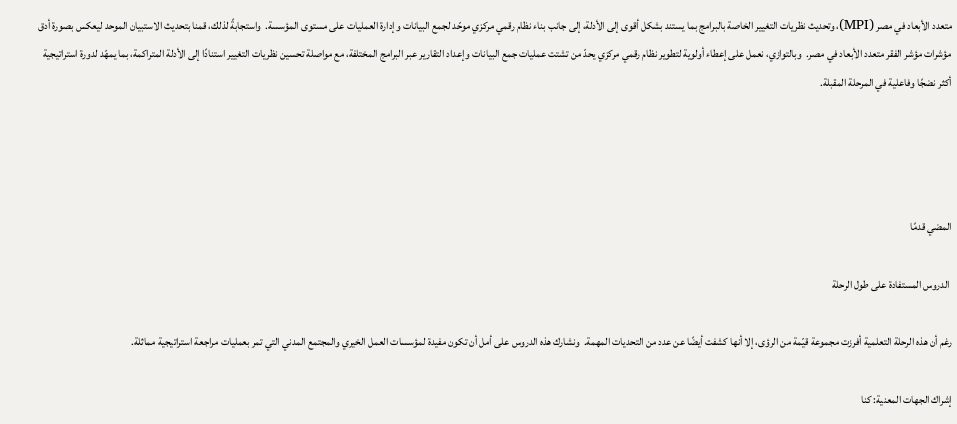متعدد الأبعاد في مصر (MPI)، وتحديث نظريات التغيير الخاصة بالبرامج بما يستند بشكل أقوى إلى الأدلة، إلى جانب بناء نظام رقمي مركزي موحّد لجمع البيانات وإدارة العمليات على مستوى المؤسسة.  واستجابةً لذلك، قمنا بتحديث الاستبيان الموحد ليعكس بصورة أدق مؤشرات مؤشر الفقر متعدد الأبعاد في مصر.  وبالتوازي، نعمل على إعطاء أولوية لتطوير نظام رقمي مركزي يحدّ من تشتت عمليات جمع البيانات وإعداد التقارير عبر البرامج المختلفة، مع مواصلة تحسين نظريات التغيير استنادًا إلى الأدلة المتراكمة، بما يمهّد لدورة استراتيجية أكثر نضجًا وفاعلية في المرحلة المقبلة.




المضي قدمًا

 الدروس المستفادة على طول الرحلة

رغم أن هذه الرحلة التعلمية أفرزت مجموعة قيّمة من الرؤى، إلا أنها كشفت أيضًا عن عدد من التحديات المهمة.  ونشارك هذه الدروس على أمل أن تكون مفيدة لمؤسسات العمل الخيري والمجتمع المدني التي تمر بعمليات مراجعة استراتيجية مماثلة.

إشراك الجهات المعنية: كنا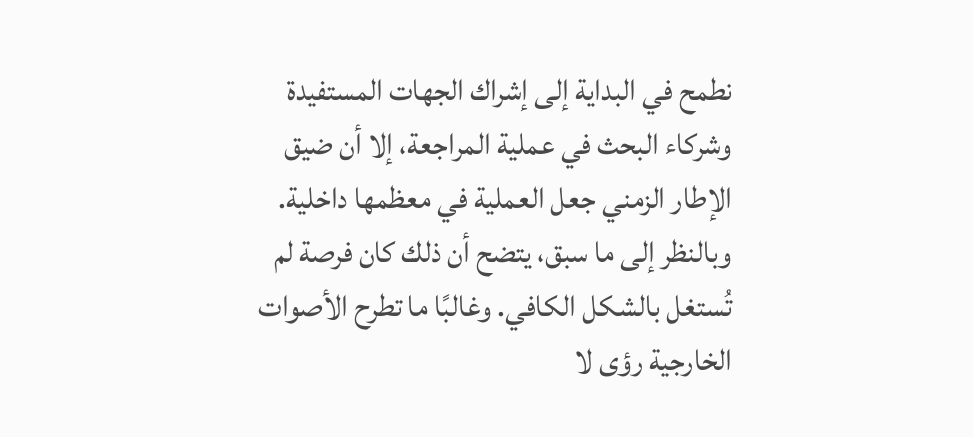نطمح في البداية إلى إشراك الجهات المستفيدة وشركاء البحث في عملية المراجعة، إلا أن ضيق الإطار الزمني جعل العملية في معظمها داخلية.  وبالنظر إلى ما سبق، يتضح أن ذلك كان فرصة لم تُستغل بالشكل الكافي. وغالبًا ما تطرح الأصوات الخارجية رؤى لا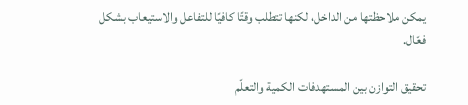يمكن ملاحظتها من الداخل، لكنها تتطلب وقتًا كافيًا للتفاعل والاستيعاب بشكل فعّال.

تحقيق التوازن بين المستهدفات الكمية والتعلّم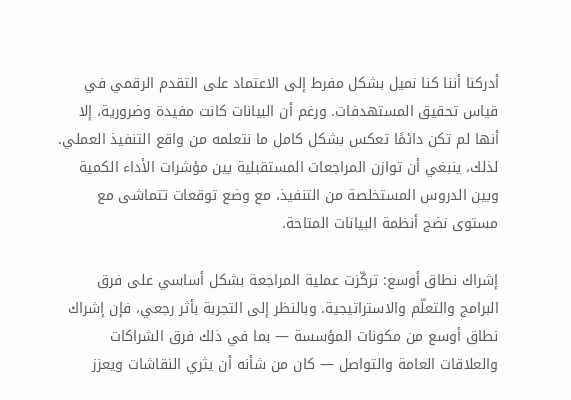أدركنا أننا كنا نميل بشكل مفرط إلى الاعتماد على التقدم الرقمي في قياس تحقيق المستهدفات. ورغم أن البيانات كانت مفيدة وضرورية، إلا أنها لم تكن دائمًا تعكس بشكل كامل ما نتعلمه من واقع التنفيذ العملي. لذلك، ينبغي أن توازن المراجعات المستقبلية بين مؤشرات الأداء الكمية وبين الدروس المستخلصة من التنفيذ، مع وضع توقعات تتماشى مع مستوى نضج أنظمة البيانات المتاحة.

إشراك نطاق أوسع: تركّزت عملية المراجعة بشكل أساسي على فرق البرامج والتعلّم والاستراتيجية. وبالنظر إلى التجربة بأثر رجعي، فإن إشراك نطاق أوسع من مكونات المؤسسة — بما في ذلك فرق الشراكات والعلاقات العامة والتواصل — كان من شأنه أن يثري النقاشات ويعزز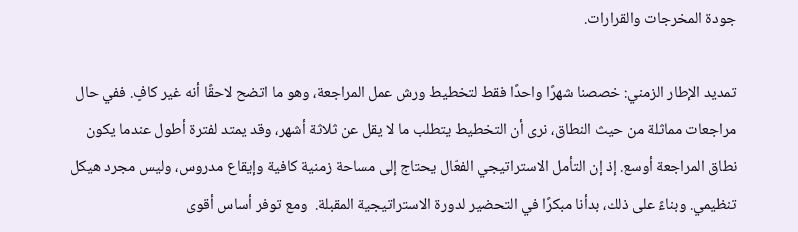جودة المخرجات والقرارات.

تمديد الإطار الزمني: خصصنا شهرًا واحدًا فقط لتخطيط ورش عمل المراجعة، وهو ما اتضح لاحقًا أنه غير كافٍ. ففي حال مراجعات مماثلة من حيث النطاق، نرى أن التخطيط يتطلب ما لا يقل عن ثلاثة أشهر، وقد يمتد لفترة أطول عندما يكون نطاق المراجعة أوسع. إذ إن التأمل الاستراتيجي الفعّال يحتاج إلى مساحة زمنية كافية وإيقاع مدروس، وليس مجرد هيكل تنظيمي. وبناءً على ذلك، بدأنا مبكرًا في التحضير لدورة الاستراتيجية المقبلة.  ومع توفر أساس أقوى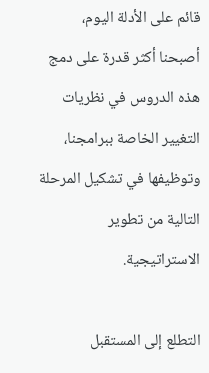قائم على الأدلة اليوم، أصبحنا أكثر قدرة على دمج هذه الدروس في نظريات التغيير الخاصة ببرامجنا، وتوظيفها في تشكيل المرحلة التالية من تطوير الاستراتيجية.

التطلع إلى المستقبل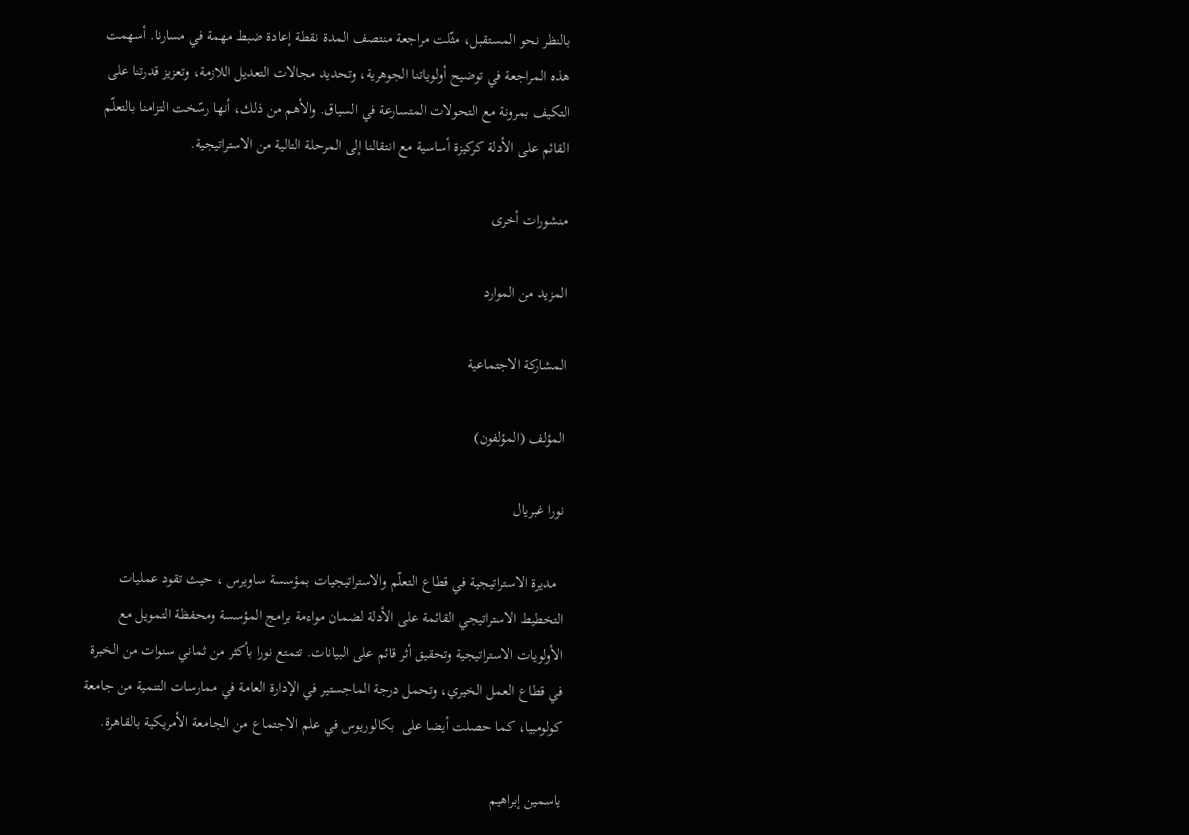بالنظر نحو المستقبل، مثّلت مراجعة منتصف المدة نقطة إعادة ضبط مهمة في مسارنا. أسهمت هذه المراجعة في توضيح أولوياتنا الجوهرية، وتحديد مجالات التعديل اللازمة، وتعزيز قدرتنا على التكيف بمرونة مع التحولات المتسارعة في السياق. والأهم من ذلك، أنها رسّخت التزامنا بالتعلّم القائم على الأدلة كركيزة أساسية مع انتقالنا إلى المرحلة التالية من الاستراتيجية.

منشورات أخرى

المزيد من الموارد

المشاركة الاجتماعية

المؤلف (المؤلفون)

نورا غبريال

  مديرة الاستراتيجية في قطاع التعلّم والاستراتيجيات بمؤسسة ساويرس ، حيث تقود عمليات التخطيط الاستراتيجي القائمة على الأدلة لضمان مواءمة برامج المؤسسة ومحفظة التمويل مع الأولويات الاستراتيجية وتحقيق أثر قائم على البيانات. تتمتع نورا بأكثر من ثماني سنوات من الخبرة في قطاع العمل الخيري، وتحمل درجة الماجستير في الإدارة العامة في ممارسات التنمية من جامعة كولومبيا، كما حصلت أيضا على  بكالوريوس في علم الاجتماع من الجامعة الأمريكية بالقاهرة.

ياسمين إبراهيم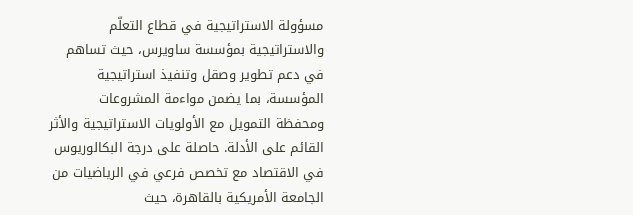مسؤولة الاستراتيجية في قطاع التعلّم والاستراتيجية بمؤسسة ساويرس، حيث تساهم في دعم تطوير وصقل وتنفيذ استراتيجية المؤسسة، بما يضمن مواءمة المشروعات ومحفظة التمويل مع الأولويات الاستراتيجية والأثر القائم على الأدلة. حاصلة على درجة البكالوريوس في الاقتصاد مع تخصص فرعي في الرياضيات من الجامعة الأمريكية بالقاهرة، حيث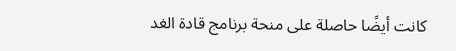كانت أيضًا حاصلة على منحة برنامج قادة الغد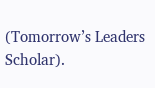(Tomorrow’s Leaders Scholar).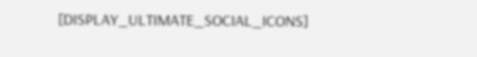[DISPLAY_ULTIMATE_SOCIAL_ICONS]